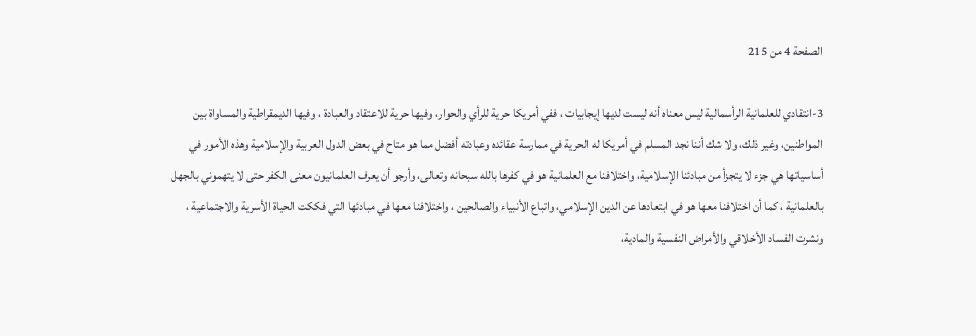الصفحة 4 من 215

3-انتقادي للعلمانية الرأسمالية ليس معناه أنه ليست لديها إيجابيات ، ففي أمريكا حرية للرأي والحوار، وفيها حرية للاعتقاد والعبادة ، وفيها الديمقراطية والمساواة بين المواطنين، وغير ذلك، ولا شك أننا نجد المسلم في أمريكا له الحرية في ممارسة عقائده وعبادته أفضل مما هو متاح في بعض الدول العربية والإسلامية وهذه الأمور في أساسياتها هي جزء لا يتجزأ من مبادئنا الإسلامية، واختلافنا مع العلمانية هو في كفرها بالله سبحانه وتعالى، وأرجو أن يعرف العلمانيون معنى الكفر حتى لا يتهموني بالجهل بالعلمانية ، كما أن اختلافنا معها هو في ابتعادها عن الدين الإسلامي، واتباع الأنبياء والصالحين ، واختلافنا معها في مبادئها التي فككت الحياة الأسرية والاجتماعية ، ونشرت الفساد الأخلاقي والأمراض النفسية والمادية،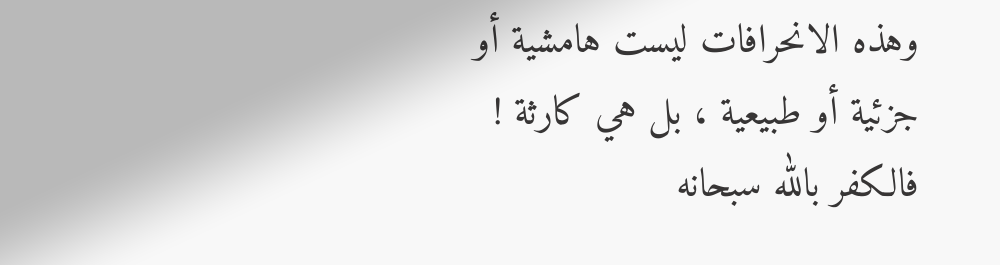وهذه الانحرافات ليست هامشية أو جزئية أو طبيعية ، بل هي كارثة ! فالكفر بالله سبحانه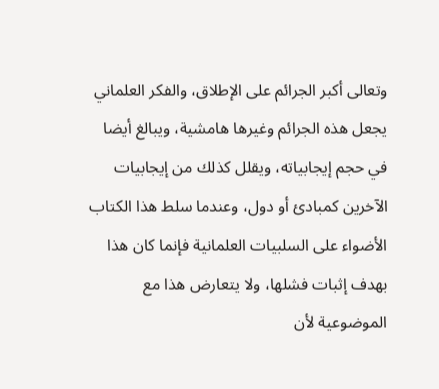وتعالى أكبر الجرائم على الإطلاق، والفكر العلماني يجعل هذه الجرائم وغيرها هامشية، ويبالغ أيضا في حجم إيجابياته، ويقلل كذلك من إيجابيات الآخرين كمبادئ أو دول، وعندما سلط هذا الكتاب الأضواء على السلبيات العلمانية فإنما كان هذا بهدف إثبات فشلها، ولا يتعارض هذا مع الموضوعية لأن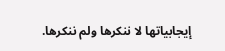إيجابياتها لا ننكرها ولم ننكرها.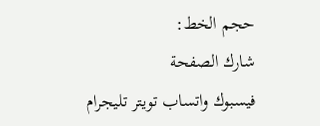حجم الخط:
شارك الصفحة
فيسبوك واتساب تويتر تليجرام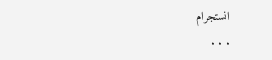انستجرام
. . .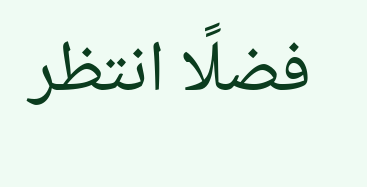فضلًا انتظر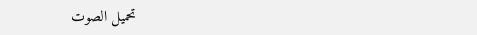تحميل الصوت